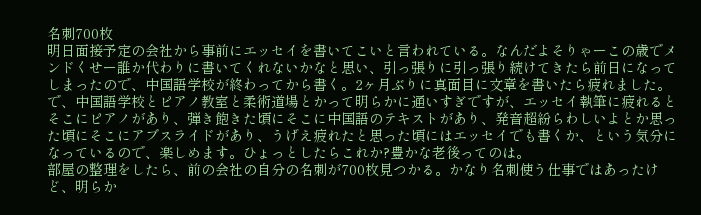名刺700枚
明日面接予定の会社から事前にエッセイを書いてこいと言われている。なんだよそりゃーこの歳でメンドくせー誰か代わりに書いてくれないかなと思い、引っ張りに引っ張り続けてきたら前日になってしまったので、中国語学校が終わってから書く。2ヶ月ぶりに真面目に文章を書いたら疲れました。
で、中国語学校とピアノ教室と柔術道場とかって明らかに通いすぎですが、エッセイ執筆に疲れるとそこにピアノがあり、弾き飽きた頃にそこに中国語のテキストがあり、発音超紛らわしいよとか思った頃にそこにアブスライドがあり、うげえ疲れたと思った頃にはエッセイでも書くか、という気分になっているので、楽しめます。ひょっとしたらこれか?豊かな老後ってのは。
部屋の整理をしたら、前の会社の自分の名刺が700枚見つかる。かなり名刺使う仕事ではあったけど、明らか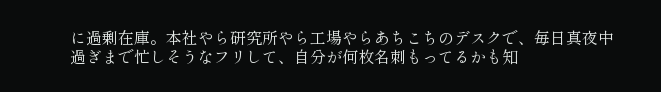に過剰在庫。本社やら研究所やら工場やらあちこちのデスクで、毎日真夜中過ぎまで忙しそうなフリして、自分が何枚名刺もってるかも知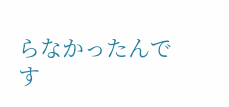らなかったんです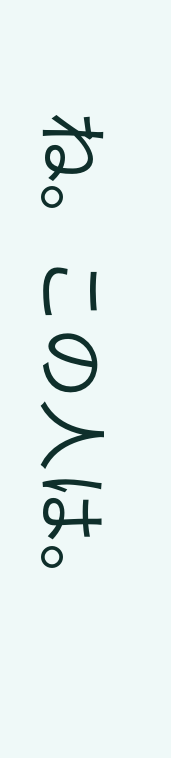ね。この人は。